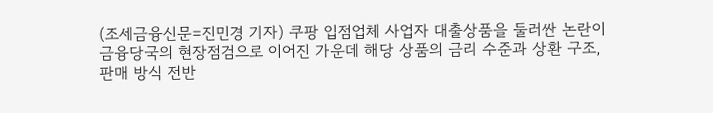(조세금융신문=진민경 기자) 쿠팡 입점업체 사업자 대출상품을 둘러싼 논란이 금융당국의 현장점검으로 이어진 가운데 해당 상품의 금리 수준과 상환 구조, 판매 방식 전반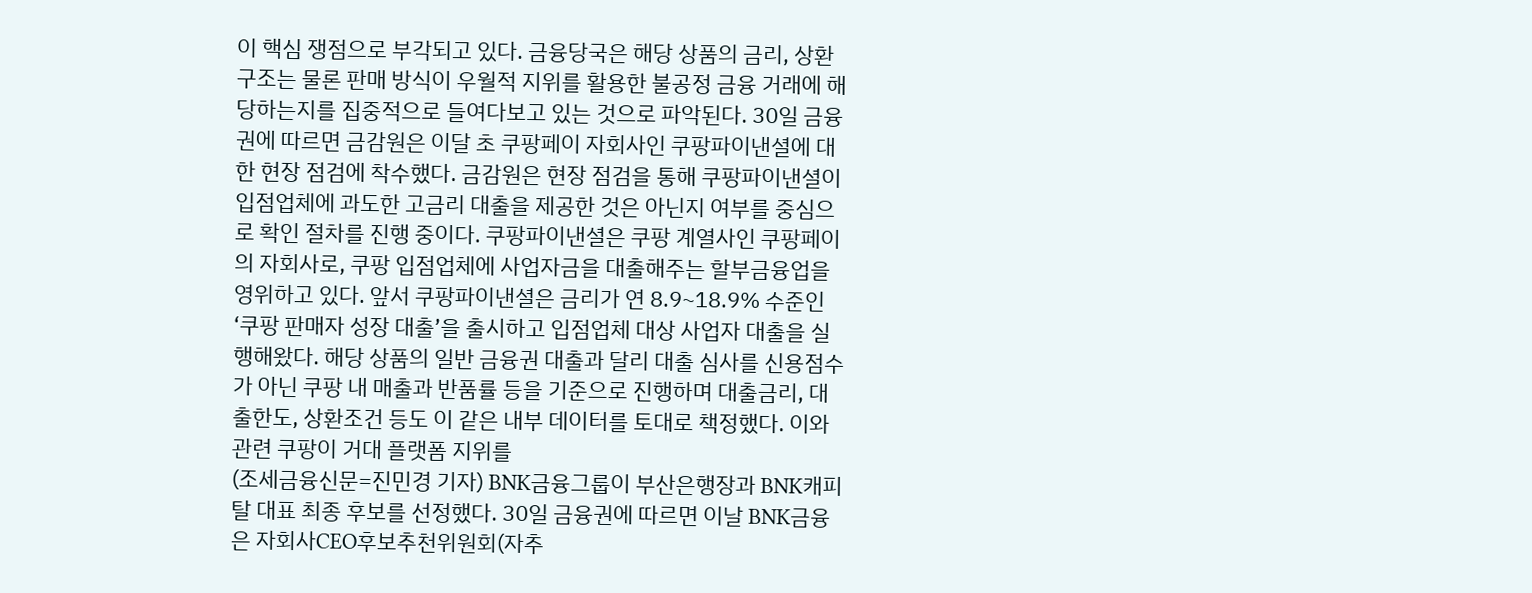이 핵심 쟁점으로 부각되고 있다. 금융당국은 해당 상품의 금리, 상환 구조는 물론 판매 방식이 우월적 지위를 활용한 불공정 금융 거래에 해당하는지를 집중적으로 들여다보고 있는 것으로 파악된다. 30일 금융권에 따르면 금감원은 이달 초 쿠팡페이 자회사인 쿠팡파이낸셜에 대한 현장 점검에 착수했다. 금감원은 현장 점검을 통해 쿠팡파이낸셜이 입점업체에 과도한 고금리 대출을 제공한 것은 아닌지 여부를 중심으로 확인 절차를 진행 중이다. 쿠팡파이낸셜은 쿠팡 계열사인 쿠팡페이의 자회사로, 쿠팡 입점업체에 사업자금을 대출해주는 할부금융업을 영위하고 있다. 앞서 쿠팡파이낸셜은 금리가 연 8.9~18.9% 수준인 ‘쿠팡 판매자 성장 대출’을 출시하고 입점업체 대상 사업자 대출을 실행해왔다. 해당 상품의 일반 금융권 대출과 달리 대출 심사를 신용점수가 아닌 쿠팡 내 매출과 반품률 등을 기준으로 진행하며 대출금리, 대출한도, 상환조건 등도 이 같은 내부 데이터를 토대로 책정했다. 이와 관련 쿠팡이 거대 플랫폼 지위를
(조세금융신문=진민경 기자) BNK금융그룹이 부산은행장과 BNK캐피탈 대표 최종 후보를 선정했다. 30일 금융권에 따르면 이날 BNK금융은 자회사CEO후보추천위원회(자추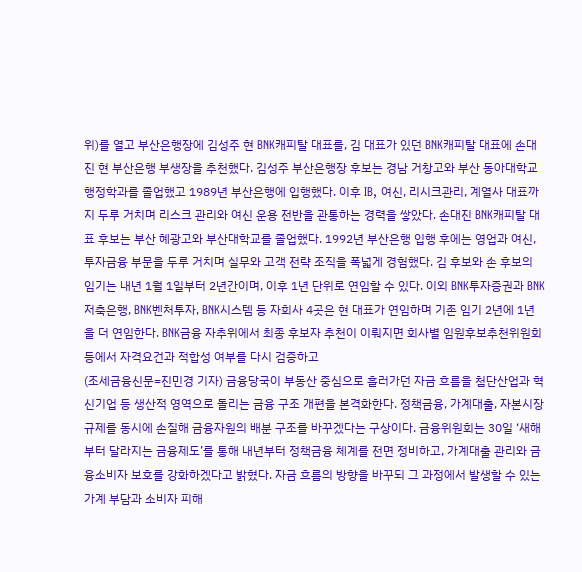위)를 열고 부산은행장에 김성주 현 BNK캐피탈 대표를, 김 대표가 있던 BNK캐피탈 대표에 손대진 현 부산은행 부생장을 추천했다. 김성주 부산은행장 후보는 경남 거창고와 부산 동아대학교 행정학과를 졸업했고 1989년 부산은행에 입행했다. 이후 IB, 여신, 리시크관리, 계열사 대표까지 두루 거치며 리스크 관리와 여신 운용 전반을 관통하는 경력을 쌓았다. 손대진 BNK캐피탈 대표 후보는 부산 혜광고와 부산대학교를 졸업했다. 1992년 부산은행 입행 후에는 영업과 여신, 투자금융 부문을 두루 거치며 실무와 고객 전략 조직을 폭넓게 경험했다. 김 후보와 손 후보의 임기는 내년 1월 1일부터 2년간이며, 이후 1년 단위로 연임할 수 있다. 이외 BNK투자증권과 BNK저축은행, BNK벤처투자, BNK시스템 등 자회사 4곳은 현 대표가 연임하며 기존 임기 2년에 1년을 더 연임한다. BNK금융 자추위에서 최종 후보자 추천이 이뤄지면 회사별 임원후보추천위원회 등에서 자격요건과 적합성 여부를 다시 검증하고
(조세금융신문=진민경 기자) 금융당국이 부동산 중심으로 흘러가던 자금 흐름을 첨단산업과 혁신기업 등 생산적 영역으로 돌리는 금융 구조 개편을 본격화한다. 정책금융, 가계대출, 자본시장 규제를 동시에 손질해 금융자원의 배분 구조를 바꾸겠다는 구상이다. 금융위원회는 30일 ‘새해부터 달라지는 금융제도’를 통해 내년부터 정책금융 체계를 전면 정비하고, 가계대출 관리와 금융소비자 보호를 강화하겠다고 밝혔다. 자금 흐름의 방향을 바꾸되 그 과정에서 발생할 수 있는 가계 부담과 소비자 피해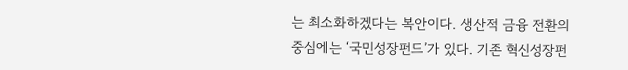는 최소화하겠다는 복안이다. 생산적 금융 전환의 중심에는 ‘국민성장펀드’가 있다. 기존 혁신성장펀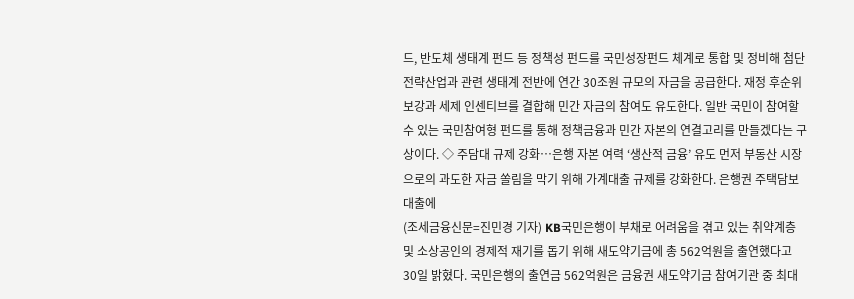드, 반도체 생태계 펀드 등 정책성 펀드를 국민성장펀드 체계로 통합 및 정비해 첨단전략산업과 관련 생태계 전반에 연간 30조원 규모의 자금을 공급한다. 재정 후순위 보강과 세제 인센티브를 결합해 민간 자금의 참여도 유도한다. 일반 국민이 참여할 수 있는 국민참여형 펀드를 통해 정책금융과 민간 자본의 연결고리를 만들겠다는 구상이다. ◇ 주담대 규제 강화…은행 자본 여력 ‘생산적 금융’ 유도 먼저 부동산 시장으로의 과도한 자금 쏠림을 막기 위해 가계대출 규제를 강화한다. 은행권 주택담보대출에
(조세금융신문=진민경 기자) KB국민은행이 부채로 어려움을 겪고 있는 취약계층 및 소상공인의 경제적 재기를 돕기 위해 새도약기금에 총 562억원을 출연했다고 30일 밝혔다. 국민은행의 출연금 562억원은 금융권 새도약기금 참여기관 중 최대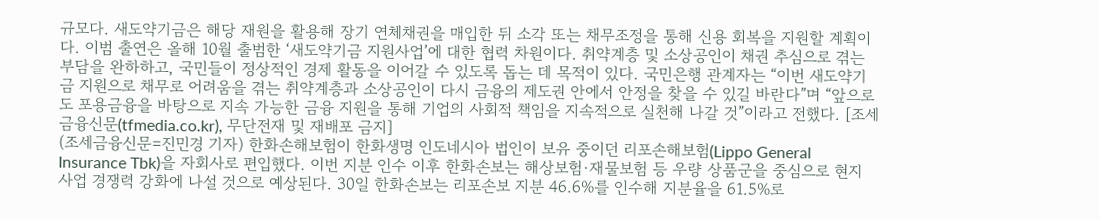규모다. 새도약기금은 해당 재원을 활용해 장기 연체채권을 매입한 뒤 소각 또는 채무조정을 통해 신용 회복을 지원할 계획이다. 이범 출연은 올해 10월 출범한 ‘새도약기금 지원사업’에 대한 협력 차원이다. 취약계층 및 소상공인이 채권 추심으로 겪는 부담을 완하하고, 국민들이 정상적인 경제 활동을 이어갈 수 있도록 돕는 데 목적이 있다. 국민은행 관계자는 “이번 새도약기금 지원으로 채무로 어려움을 겪는 취약계층과 소상공인이 다시 금융의 제도권 안에서 안정을 찾을 수 있길 바란다”며 “앞으로도 포용금융을 바탕으로 지속 가능한 금융 지원을 통해 기업의 사회적 책임을 지속적으로 실천해 나갈 것”이라고 전했다. [조세금융신문(tfmedia.co.kr), 무단전재 및 재배포 금지]
(조세금융신문=진민경 기자) 한화손해보험이 한화생명 인도네시아 법인이 보유 중이던 리포손해보험(Lippo General Insurance Tbk)을 자회사로 편입했다. 이번 지분 인수 이후 한화손보는 해상보험·재물보험 등 우량 상품군을 중심으로 현지 사업 경쟁력 강화에 나설 것으로 예상된다. 30일 한화손보는 리포손보 지분 46.6%를 인수해 지분율을 61.5%로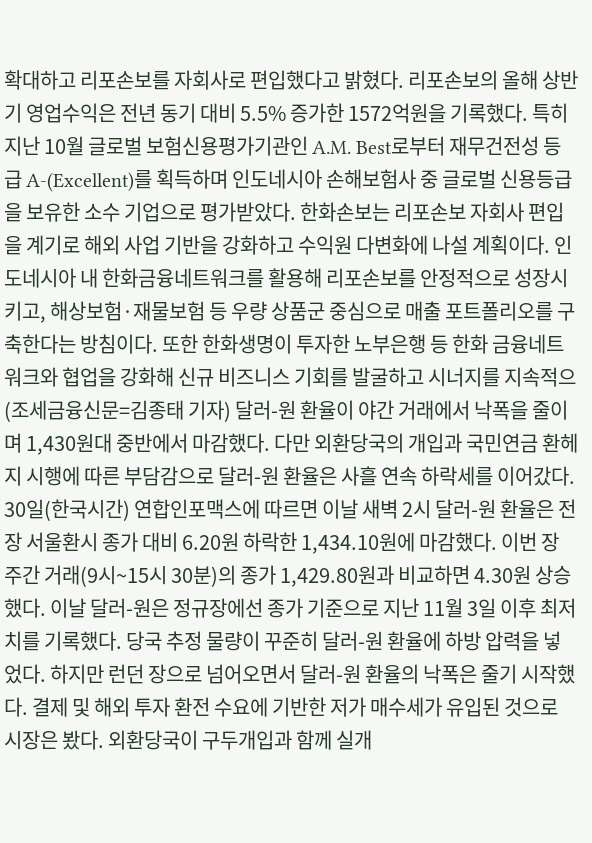확대하고 리포손보를 자회사로 편입했다고 밝혔다. 리포손보의 올해 상반기 영업수익은 전년 동기 대비 5.5% 증가한 1572억원을 기록했다. 특히 지난 10월 글로벌 보험신용평가기관인 A.M. Best로부터 재무건전성 등급 A-(Excellent)를 획득하며 인도네시아 손해보험사 중 글로벌 신용등급을 보유한 소수 기업으로 평가받았다. 한화손보는 리포손보 자회사 편입을 계기로 해외 사업 기반을 강화하고 수익원 다변화에 나설 계획이다. 인도네시아 내 한화금융네트워크를 활용해 리포손보를 안정적으로 성장시키고, 해상보험·재물보험 등 우량 상품군 중심으로 매출 포트폴리오를 구축한다는 방침이다. 또한 한화생명이 투자한 노부은행 등 한화 금융네트워크와 협업을 강화해 신규 비즈니스 기회를 발굴하고 시너지를 지속적으
(조세금융신문=김종태 기자) 달러-원 환율이 야간 거래에서 낙폭을 줄이며 1,430원대 중반에서 마감했다. 다만 외환당국의 개입과 국민연금 환헤지 시행에 따른 부담감으로 달러-원 환율은 사흘 연속 하락세를 이어갔다. 30일(한국시간) 연합인포맥스에 따르면 이날 새벽 2시 달러-원 환율은 전장 서울환시 종가 대비 6.20원 하락한 1,434.10원에 마감했다. 이번 장 주간 거래(9시~15시 30분)의 종가 1,429.80원과 비교하면 4.30원 상승했다. 이날 달러-원은 정규장에선 종가 기준으로 지난 11월 3일 이후 최저치를 기록했다. 당국 추정 물량이 꾸준히 달러-원 환율에 하방 압력을 넣었다. 하지만 런던 장으로 넘어오면서 달러-원 환율의 낙폭은 줄기 시작했다. 결제 및 해외 투자 환전 수요에 기반한 저가 매수세가 유입된 것으로 시장은 봤다. 외환당국이 구두개입과 함께 실개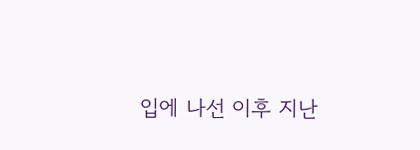입에 나선 이후 지난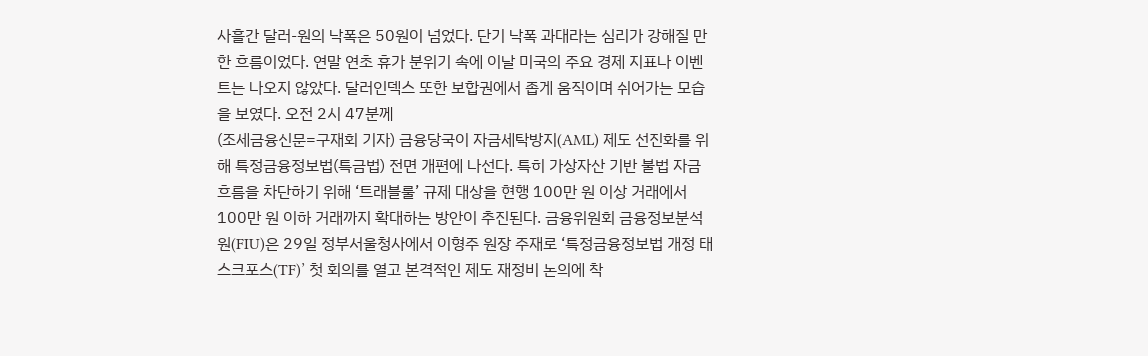사흘간 달러-원의 낙폭은 50원이 넘었다. 단기 낙폭 과대라는 심리가 강해질 만한 흐름이었다. 연말 연초 휴가 분위기 속에 이날 미국의 주요 경제 지표나 이벤트는 나오지 않았다. 달러인덱스 또한 보합권에서 좁게 움직이며 쉬어가는 모습을 보였다. 오전 2시 47분께
(조세금융신문=구재회 기자) 금융당국이 자금세탁방지(AML) 제도 선진화를 위해 특정금융정보법(특금법) 전면 개편에 나선다. 특히 가상자산 기반 불법 자금 흐름을 차단하기 위해 ‘트래블룰’ 규제 대상을 현행 100만 원 이상 거래에서 100만 원 이하 거래까지 확대하는 방안이 추진된다. 금융위원회 금융정보분석원(FIU)은 29일 정부서울청사에서 이형주 원장 주재로 ‘특정금융정보법 개정 태스크포스(TF)’ 첫 회의를 열고 본격적인 제도 재정비 논의에 착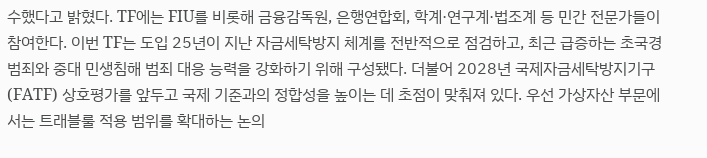수했다고 밝혔다. TF에는 FIU를 비롯해 금융감독원, 은행연합회, 학계·연구계·법조계 등 민간 전문가들이 참여한다. 이번 TF는 도입 25년이 지난 자금세탁방지 체계를 전반적으로 점검하고, 최근 급증하는 초국경 범죄와 중대 민생침해 범죄 대응 능력을 강화하기 위해 구성됐다. 더불어 2028년 국제자금세탁방지기구(FATF) 상호평가를 앞두고 국제 기준과의 정합성을 높이는 데 초점이 맞춰져 있다. 우선 가상자산 부문에서는 트래블룰 적용 범위를 확대하는 논의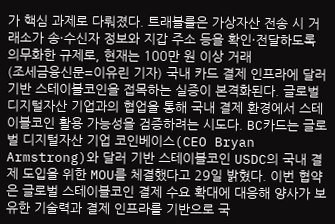가 핵심 과제로 다뤄졌다. 트래블룰은 가상자산 전송 시 거래소가 송·수신자 정보와 지갑 주소 등을 확인·전달하도록 의무화한 규제로, 현재는 100만 원 이상 거래
(조세금융신문=이유린 기자) 국내 카드 결제 인프라에 달러 기반 스테이블코인을 접목하는 실증이 본격화된다. 글로벌 디지털자산 기업과의 협업을 통해 국내 결제 환경에서 스테이블코인 활용 가능성을 검증하려는 시도다. BC카드는 글로벌 디지털자산 기업 코인베이스(CEO Bryan Armstrong)와 달러 기반 스테이블코인 USDC의 국내 결제 도입을 위한 MOU를 체결했다고 29일 밝혔다. 이번 협약은 글로벌 스테이블코인 결제 수요 확대에 대응해 양사가 보유한 기술력과 결제 인프라를 기반으로 국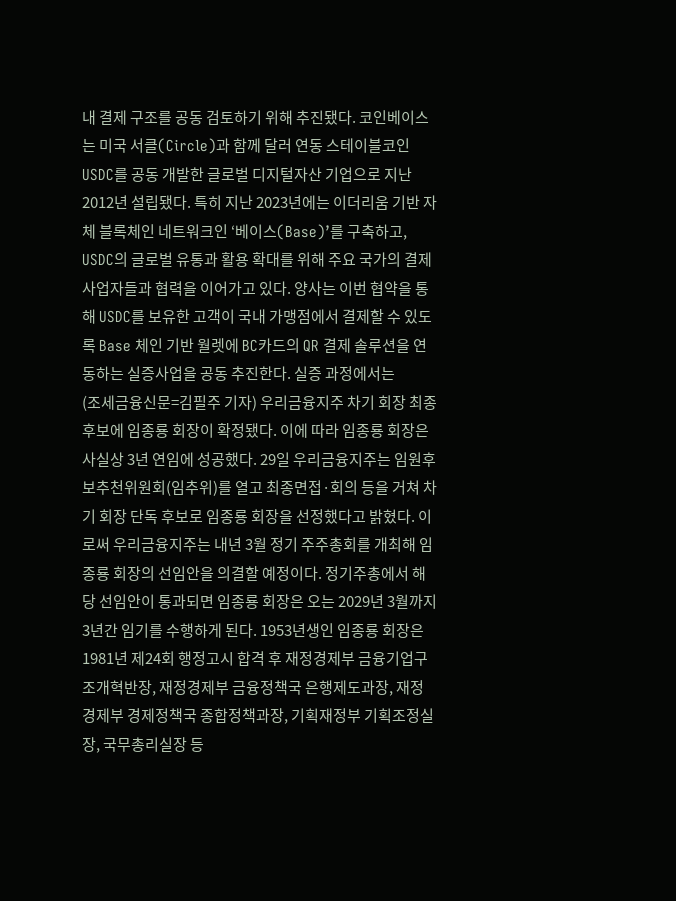내 결제 구조를 공동 검토하기 위해 추진됐다. 코인베이스는 미국 서클(Circle)과 함께 달러 연동 스테이블코인 USDC를 공동 개발한 글로벌 디지털자산 기업으로 지난 2012년 설립됐다. 특히 지난 2023년에는 이더리움 기반 자체 블록체인 네트워크인 ‘베이스(Base)’를 구축하고, USDC의 글로벌 유통과 활용 확대를 위해 주요 국가의 결제 사업자들과 협력을 이어가고 있다. 양사는 이번 협약을 통해 USDC를 보유한 고객이 국내 가맹점에서 결제할 수 있도록 Base 체인 기반 월렛에 BC카드의 QR 결제 솔루션을 연동하는 실증사업을 공동 추진한다. 실증 과정에서는
(조세금융신문=김필주 기자) 우리금융지주 차기 회장 최종 후보에 임종룡 회장이 확정됐다. 이에 따라 임종룡 회장은 사실상 3년 연임에 성공했다. 29일 우리금융지주는 임원후보추천위원회(임추위)를 열고 최종면접·회의 등을 거쳐 차기 회장 단독 후보로 임종룡 회장을 선정했다고 밝혔다. 이로써 우리금융지주는 내년 3월 정기 주주총회를 개최해 임종룡 회장의 선임안을 의결할 예정이다. 정기주총에서 해당 선임안이 통과되면 임종룡 회장은 오는 2029년 3월까지 3년간 임기를 수행하게 된다. 1953년생인 임종룡 회장은 1981년 제24회 행정고시 합격 후 재정경제부 금융기업구조개혁반장, 재정경제부 금융정책국 은행제도과장, 재정경제부 경제정책국 종합정책과장, 기획재정부 기획조정실장, 국무총리실장 등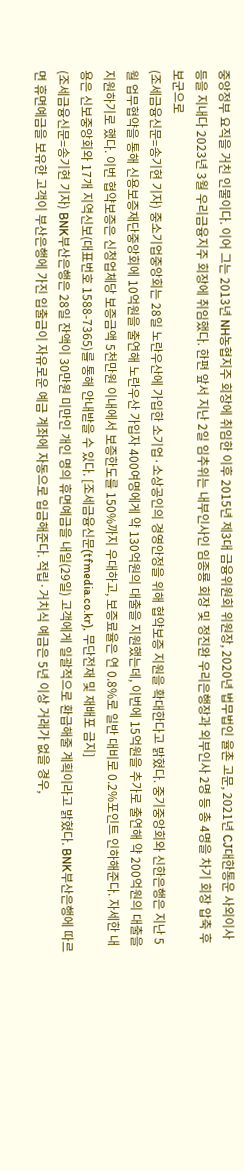중앙정부 요직을 거친 인물이다. 이어 그는 2013년 NH농협지주 회장에 취임한 이후 2015년 제3대 금융위원회 위원장, 2020년 법무법인 율촌 고문, 2021년 CJ대한통운 사외이사 등을 지내다 2023년 3월 우리금융지주 회장에 취임했다. 한편 앞서 지난 2일 임추위는 내부인사인 임종룡 회장 및 정진완 우리은행장과 외부인사 2명 등 총 4명을 차기 회장 압축 후보군으로
(조세금융신문=송기현 기자) 중소기업중앙회는 28일 노란우산에 가입한 소기업·소상공인의 경영안정을 위해 협약보증 지원을 확대한다고 밝혔다. 중기중앙회와 신한은행은 지난 5월 업무협약을 통해 신용보증재단중앙회에 10억원을 출연해 노란우산 가입자 400여명에게 약 130억원의 대출을 지원했는데, 이번에 15억원을 추가로 출연해 약 200억원의 대출을 지원하기로 했다. 이번 협약보증은 신청업체당 보증금액 5천만원 이내에서 보증한도를 150%까지 우대하고, 보증료율은 연 0.8%로 일반 대비로 0.2%포인트 인하해준다. 자세한 내용은 신보중앙회와 17개 지역신보(대표번호 1588-7365)를 통해 안내받을 수 있다. [조세금융신문(tfmedia.co.kr), 무단전재 및 재배포 금지]
(조세금융신문=송기현 기자) BNK부산은행은 28일 잔액이 30만원 미만인 개인 명의 휴면예금을 내일(29일) 고객에게 일괄적으로 환급해줄 계획이라고 밝혔다. BNK부산은행에 따르면 휴면예금을 보유한 고객이 부산은행에 가진 입출금이 자유로운 예금 계좌에 자동으로 입금해준다. 적립·거치식 예금은 5년 이상 거래가 없을 경우,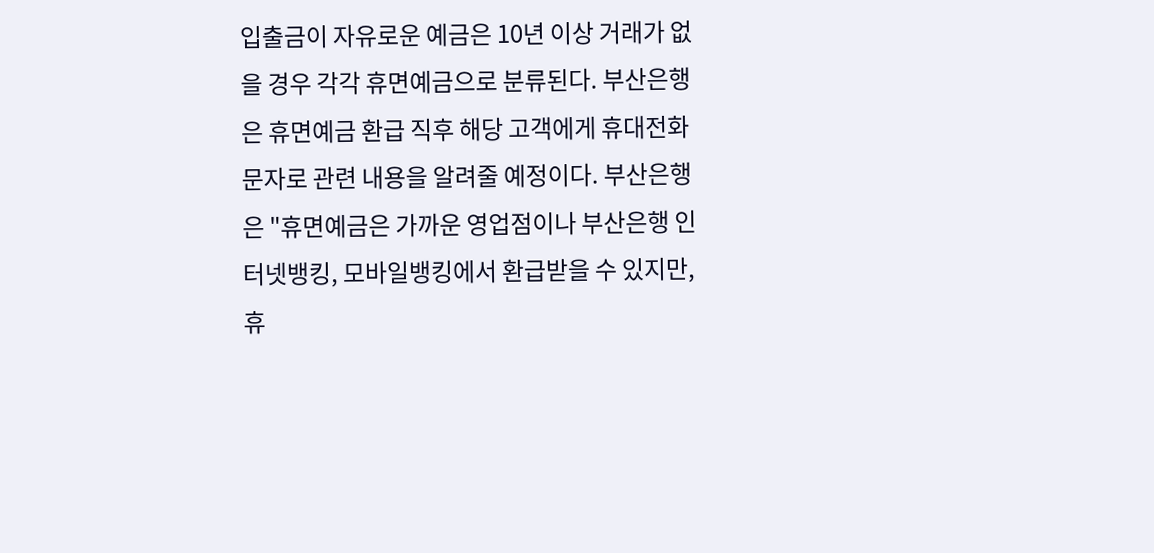입출금이 자유로운 예금은 10년 이상 거래가 없을 경우 각각 휴면예금으로 분류된다. 부산은행은 휴면예금 환급 직후 해당 고객에게 휴대전화 문자로 관련 내용을 알려줄 예정이다. 부산은행은 "휴면예금은 가까운 영업점이나 부산은행 인터넷뱅킹, 모바일뱅킹에서 환급받을 수 있지만, 휴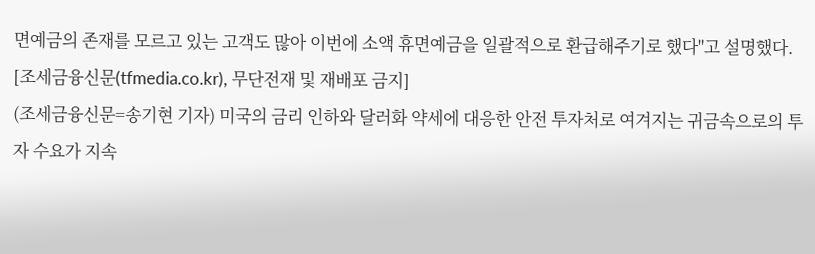면예금의 존재를 모르고 있는 고객도 많아 이번에 소액 휴면예금을 일괄적으로 환급해주기로 했다"고 설명했다. [조세금융신문(tfmedia.co.kr), 무단전재 및 재배포 금지]
(조세금융신문=송기현 기자) 미국의 금리 인하와 달러화 약세에 대응한 안전 투자처로 여겨지는 귀금속으로의 투자 수요가 지속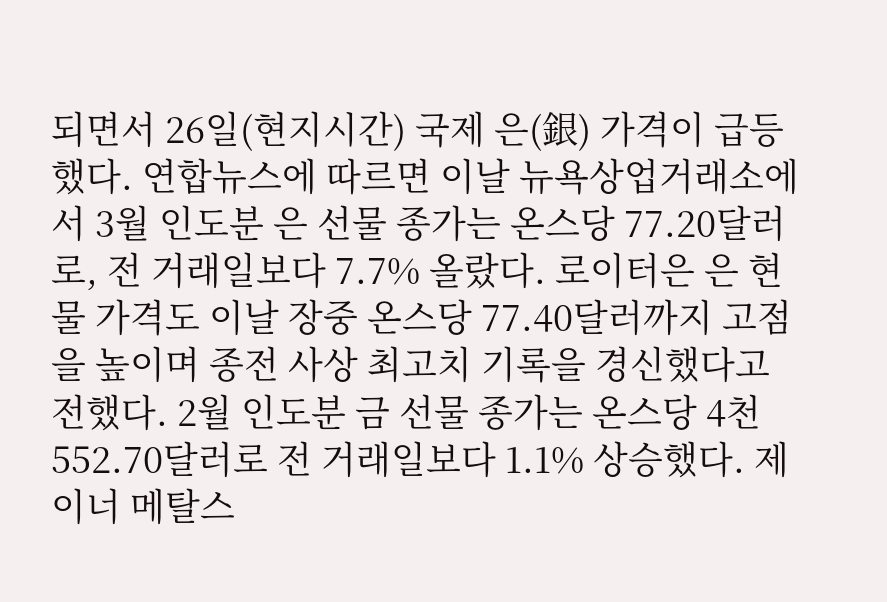되면서 26일(현지시간) 국제 은(銀) 가격이 급등했다. 연합뉴스에 따르면 이날 뉴욕상업거래소에서 3월 인도분 은 선물 종가는 온스당 77.20달러로, 전 거래일보다 7.7% 올랐다. 로이터은 은 현물 가격도 이날 장중 온스당 77.40달러까지 고점을 높이며 종전 사상 최고치 기록을 경신했다고 전했다. 2월 인도분 금 선물 종가는 온스당 4천552.70달러로 전 거래일보다 1.1% 상승했다. 제이너 메탈스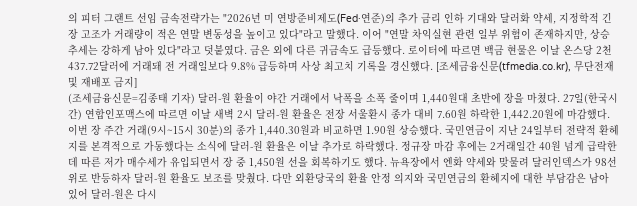의 피터 그랜트 선임 금속전략가는 "2026년 미 연방준비제도(Fed·연준)의 추가 금리 인하 기대와 달러화 약세, 지정학적 긴장 고조가 거래량이 적은 연말 변동성을 높이고 있다"라고 말했다. 이어 "연말 차익실현 관련 일부 위험이 존재하지만, 상승 추세는 강하게 남아 있다"라고 덧붙였다. 금은 외에 다른 귀금속도 급등했다. 로이터에 따르면 백금 현물은 이날 온스당 2천437.72달러에 거래돼 전 거래일보다 9.8% 급등하며 사상 최고치 기록을 경신했다. [조세금융신문(tfmedia.co.kr), 무단전재 및 재배포 금지]
(조세금융신문=김종태 기자) 달러-원 환율이 야간 거래에서 낙폭을 소폭 줄이며 1,440원대 초반에 장을 마쳤다. 27일(한국시간) 연합인포맥스에 따르면 이날 새벽 2시 달러-원 환율은 전장 서울환시 종가 대비 7.60원 하락한 1,442.20원에 마감했다. 이번 장 주간 거래(9시~15시 30분)의 종가 1,440.30원과 비교하면 1.90원 상승했다. 국민연금이 지난 24일부터 전략적 환헤지를 본격적으로 가동했다는 소식에 달러-원 환율은 이날 추가로 하락했다. 정규장 마감 후에는 2거래일간 40원 넘게 급락한 데 따른 저가 매수세가 유입되면서 장 중 1,450원 선을 회복하기도 했다. 뉴욕장에서 엔화 약세와 맞물려 달러인덱스가 98선 위로 반등하자 달러-원 환율도 보조를 맞췄다. 다만 외환당국의 환율 안정 의지와 국민연금의 환헤지에 대한 부담감은 남아 있어 달러-원은 다시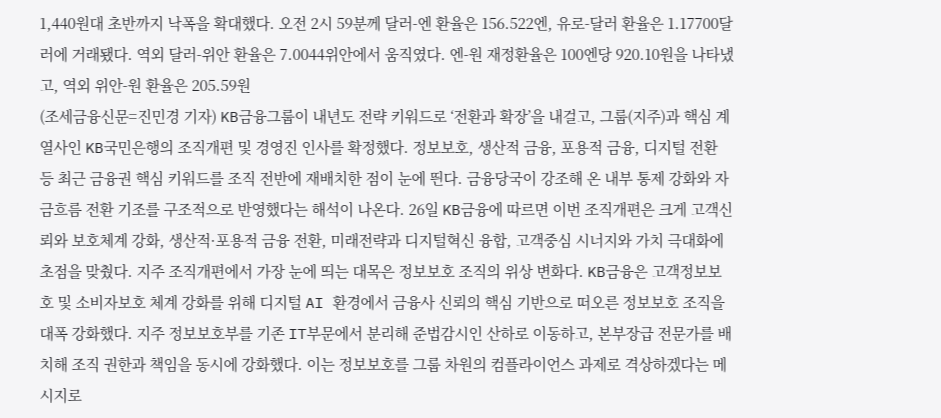1,440원대 초반까지 낙폭을 확대했다. 오전 2시 59분께 달러-엔 환율은 156.522엔, 유로-달러 환율은 1.17700달러에 거래됐다. 역외 달러-위안 환율은 7.0044위안에서 움직였다. 엔-원 재정환율은 100엔당 920.10원을 나타냈고, 역외 위안-원 환율은 205.59원
(조세금융신문=진민경 기자) KB금융그룹이 내년도 전략 키워드로 ‘전환과 확장’을 내걸고, 그룹(지주)과 핵심 계열사인 KB국민은행의 조직개편 및 경영진 인사를 확정했다. 정보보호, 생산적 금융, 포용적 금융, 디지털 전환 등 최근 금융권 핵심 키워드를 조직 전반에 재배치한 점이 눈에 띈다. 금융당국이 강조해 온 내부 통제 강화와 자금흐름 전환 기조를 구조적으로 반영했다는 해석이 나온다. 26일 KB금융에 따르면 이번 조직개편은 크게 고객신뢰와 보호체계 강화, 생산적·포용적 금융 전환, 미래전략과 디지털혁신 융합, 고객중심 시너지와 가치 극대화에 초점을 맞췄다. 지주 조직개편에서 가장 눈에 띄는 대목은 정보보호 조직의 위상 변화다. KB금융은 고객정보보호 및 소비자보호 체계 강화를 위해 디지털 AI 환경에서 금융사 신뢰의 핵심 기반으로 떠오른 정보보호 조직을 대폭 강화했다. 지주 정보보호부를 기존 IT부문에서 분리해 준법감시인 산하로 이동하고, 본부장급 전문가를 배치해 조직 권한과 책임을 동시에 강화했다. 이는 정보보호를 그룹 차원의 컴플라이언스 과제로 격상하겠다는 메시지로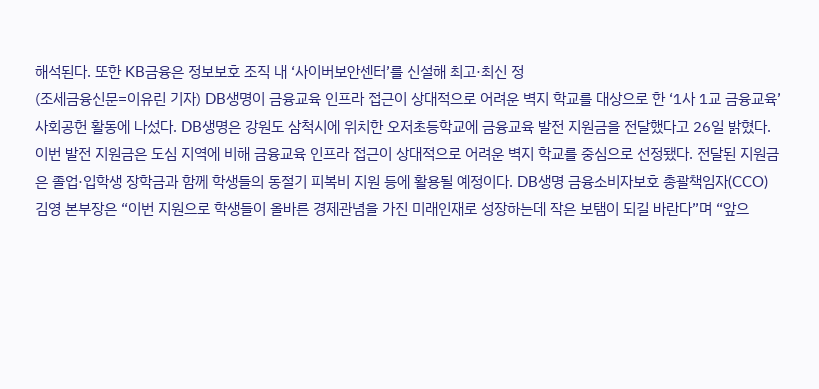해석된다. 또한 KB금융은 정보보호 조직 내 ‘사이버보안센터’를 신설해 최고·최신 정
(조세금융신문=이유린 기자) DB생명이 금융교육 인프라 접근이 상대적으로 어려운 벽지 학교를 대상으로 한 ‘1사 1교 금융교육’ 사회공헌 활동에 나섰다. DB생명은 강원도 삼척시에 위치한 오저초등학교에 금융교육 발전 지원금을 전달했다고 26일 밝혔다. 이번 발전 지원금은 도심 지역에 비해 금융교육 인프라 접근이 상대적으로 어려운 벽지 학교를 중심으로 선정됐다. 전달된 지원금은 졸업·입학생 장학금과 함께 학생들의 동절기 피복비 지원 등에 활용될 예정이다. DB생명 금융소비자보호 총괄책임자(CCO) 김영 본부장은 “이번 지원으로 학생들이 올바른 경제관념을 가진 미래인재로 성장하는데 작은 보탬이 되길 바란다”며 “앞으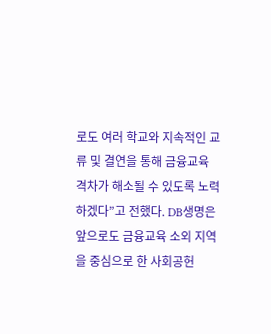로도 여러 학교와 지속적인 교류 및 결연을 통해 금융교육 격차가 해소될 수 있도록 노력하겠다”고 전했다. DB생명은 앞으로도 금융교육 소외 지역을 중심으로 한 사회공헌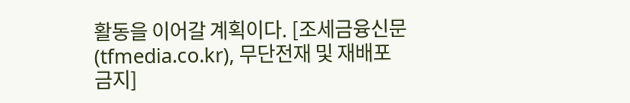활동을 이어갈 계획이다. [조세금융신문(tfmedia.co.kr), 무단전재 및 재배포 금지]